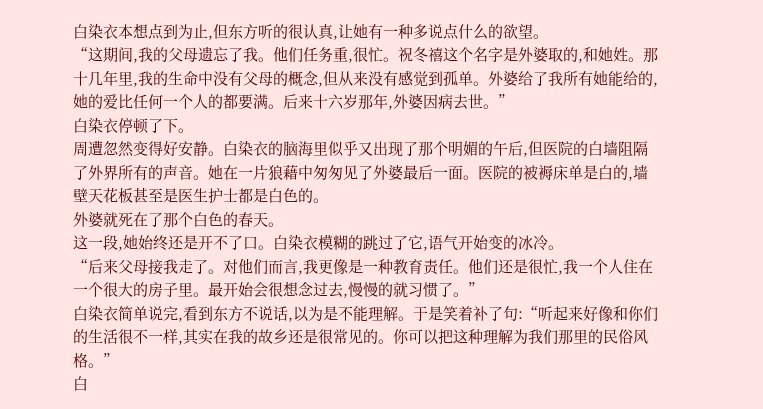白染衣本想点到为止,但东方听的很认真,让她有一种多说点什么的欲望。
“这期间,我的父母遗忘了我。他们任务重,很忙。祝冬禧这个名字是外婆取的,和她姓。那十几年里,我的生命中没有父母的概念,但从来没有感觉到孤单。外婆给了我所有她能给的,她的爱比任何一个人的都要满。后来十六岁那年,外婆因病去世。”
白染衣停顿了下。
周遭忽然变得好安静。白染衣的脑海里似乎又出现了那个明媚的午后,但医院的白墙阻隔了外界所有的声音。她在一片狼藉中匆匆见了外婆最后一面。医院的被褥床单是白的,墙壁天花板甚至是医生护士都是白色的。
外婆就死在了那个白色的春天。
这一段,她始终还是开不了口。白染衣模糊的跳过了它,语气开始变的冰冷。
“后来父母接我走了。对他们而言,我更像是一种教育责任。他们还是很忙,我一个人住在一个很大的房子里。最开始会很想念过去,慢慢的就习惯了。”
白染衣简单说完,看到东方不说话,以为是不能理解。于是笑着补了句:“听起来好像和你们的生活很不一样,其实在我的故乡还是很常见的。你可以把这种理解为我们那里的民俗风格。”
白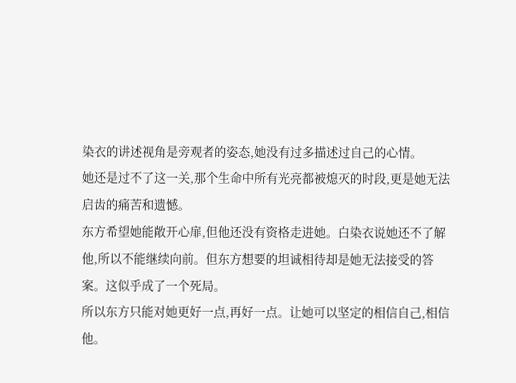染衣的讲述视角是旁观者的姿态,她没有过多描述过自己的心情。
她还是过不了这一关,那个生命中所有光亮都被熄灭的时段,更是她无法启齿的痛苦和遗憾。
东方希望她能敞开心扉,但他还没有资格走进她。白染衣说她还不了解他,所以不能继续向前。但东方想要的坦诚相待却是她无法接受的答案。这似乎成了一个死局。
所以东方只能对她更好一点,再好一点。让她可以坚定的相信自己,相信他。